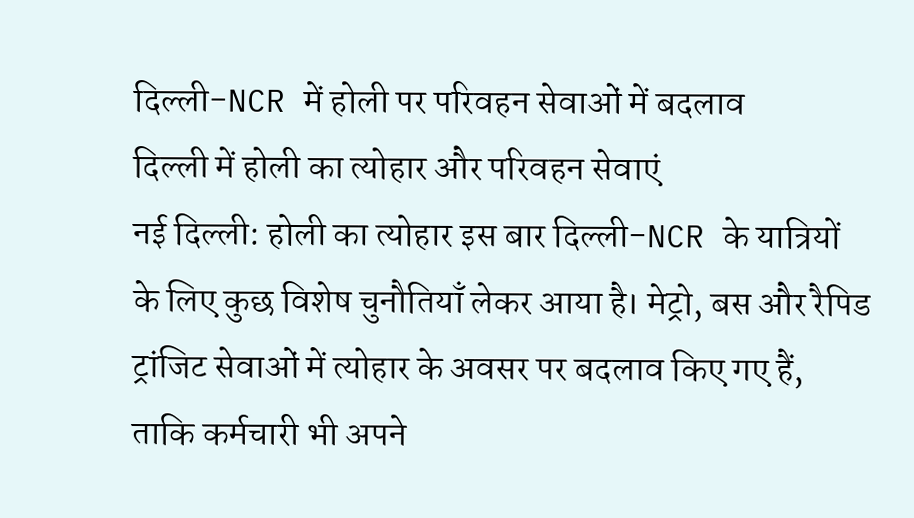दिल्ली-NCR में होली पर परिवहन सेवाओं में बदलाव
दिल्ली में होली का त्योहार और परिवहन सेवाएं
नई दिल्ली: होली का त्योहार इस बार दिल्ली-NCR के यात्रियों के लिए कुछ विशेष चुनौतियाँ लेकर आया है। मेट्रो, बस और रैपिड ट्रांजिट सेवाओं में त्योहार के अवसर पर बदलाव किए गए हैं, ताकि कर्मचारी भी अपने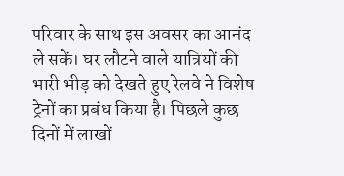परिवार के साथ इस अवसर का आनंद ले सकें। घर लौटने वाले यात्रियों की भारी भीड़ को देखते हुए रेलवे ने विशेष ट्रेनों का प्रबंध किया है। पिछले कुछ दिनों में लाखों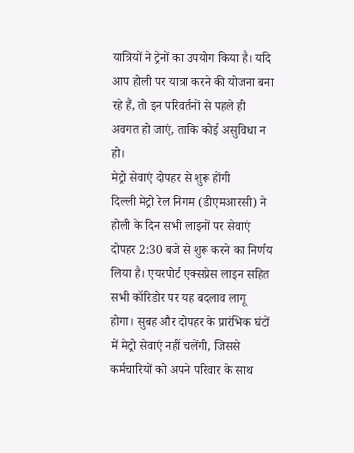यात्रियों ने ट्रेनों का उपयोग किया है। यदि आप होली पर यात्रा करने की योजना बना रहे हैं, तो इन परिवर्तनों से पहले ही अवगत हो जाएं, ताकि कोई असुविधा न हो।
मेट्रो सेवाएं दोपहर से शुरू होंगी
दिल्ली मेट्रो रेल निगम (डीएमआरसी) ने होली के दिन सभी लाइनों पर सेवाएं दोपहर 2:30 बजे से शुरू करने का निर्णय लिया है। एयरपोर्ट एक्सप्रेस लाइन सहित सभी कॉरिडोर पर यह बदलाव लागू होगा। सुबह और दोपहर के प्रारंभिक घंटों में मेट्रो सेवाएं नहीं चलेंगी, जिससे कर्मचारियों को अपने परिवार के साथ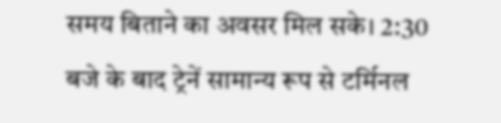समय बिताने का अवसर मिल सके। 2:30 बजे के बाद ट्रेनें सामान्य रूप से टर्मिनल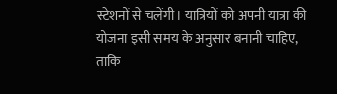स्टेशनों से चलेंगी। यात्रियों को अपनी यात्रा की योजना इसी समय के अनुसार बनानी चाहिए, ताकि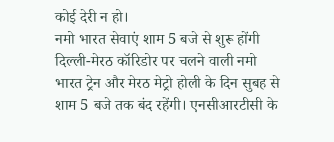कोई देरी न हो।
नमो भारत सेवाएं शाम 5 बजे से शुरू होंगी
दिल्ली-मेरठ कॉरिडोर पर चलने वाली नमो भारत ट्रेन और मेरठ मेट्रो होली के दिन सुबह से शाम 5 बजे तक बंद रहेंगी। एनसीआरटीसी के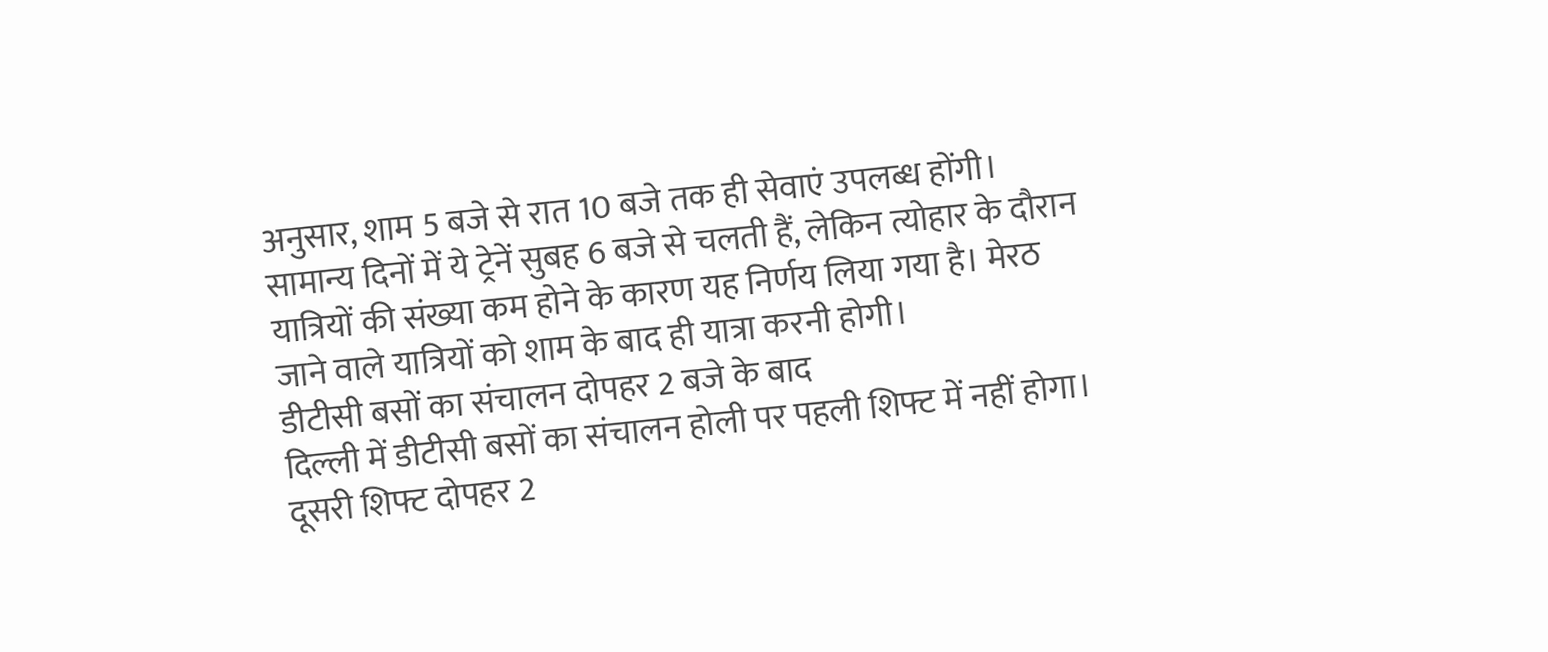अनुसार, शाम 5 बजे से रात 10 बजे तक ही सेवाएं उपलब्ध होंगी। सामान्य दिनों में ये ट्रेनें सुबह 6 बजे से चलती हैं, लेकिन त्योहार के दौरान यात्रियों की संख्या कम होने के कारण यह निर्णय लिया गया है। मेरठ जाने वाले यात्रियों को शाम के बाद ही यात्रा करनी होगी।
डीटीसी बसों का संचालन दोपहर 2 बजे के बाद
दिल्ली में डीटीसी बसों का संचालन होली पर पहली शिफ्ट में नहीं होगा। दूसरी शिफ्ट दोपहर 2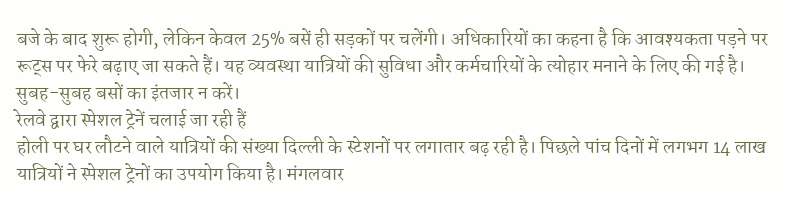बजे के बाद शुरू होगी, लेकिन केवल 25% बसें ही सड़कों पर चलेंगी। अधिकारियों का कहना है कि आवश्यकता पड़ने पर रूट्स पर फेरे बढ़ाए जा सकते हैं। यह व्यवस्था यात्रियों की सुविधा और कर्मचारियों के त्योहार मनाने के लिए की गई है। सुबह-सुबह बसों का इंतजार न करें।
रेलवे द्वारा स्पेशल ट्रेनें चलाई जा रही हैं
होली पर घर लौटने वाले यात्रियों की संख्या दिल्ली के स्टेशनों पर लगातार बढ़ रही है। पिछले पांच दिनों में लगभग 14 लाख यात्रियों ने स्पेशल ट्रेनों का उपयोग किया है। मंगलवार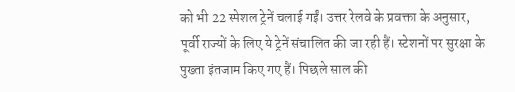को भी 22 स्पेशल ट्रेनें चलाई गईं। उत्तर रेलवे के प्रवक्ता के अनुसार, पूर्वी राज्यों के लिए ये ट्रेनें संचालित की जा रही हैं। स्टेशनों पर सुरक्षा के पुख्ता इंतजाम किए गए हैं। पिछले साल की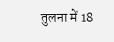तुलना में 18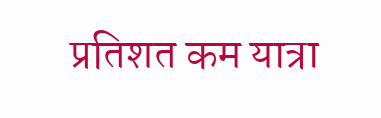प्रतिशत कम यात्रा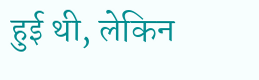हुई थी, लेकिन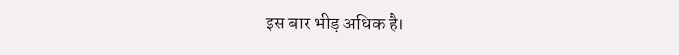इस बार भीड़ अधिक है।